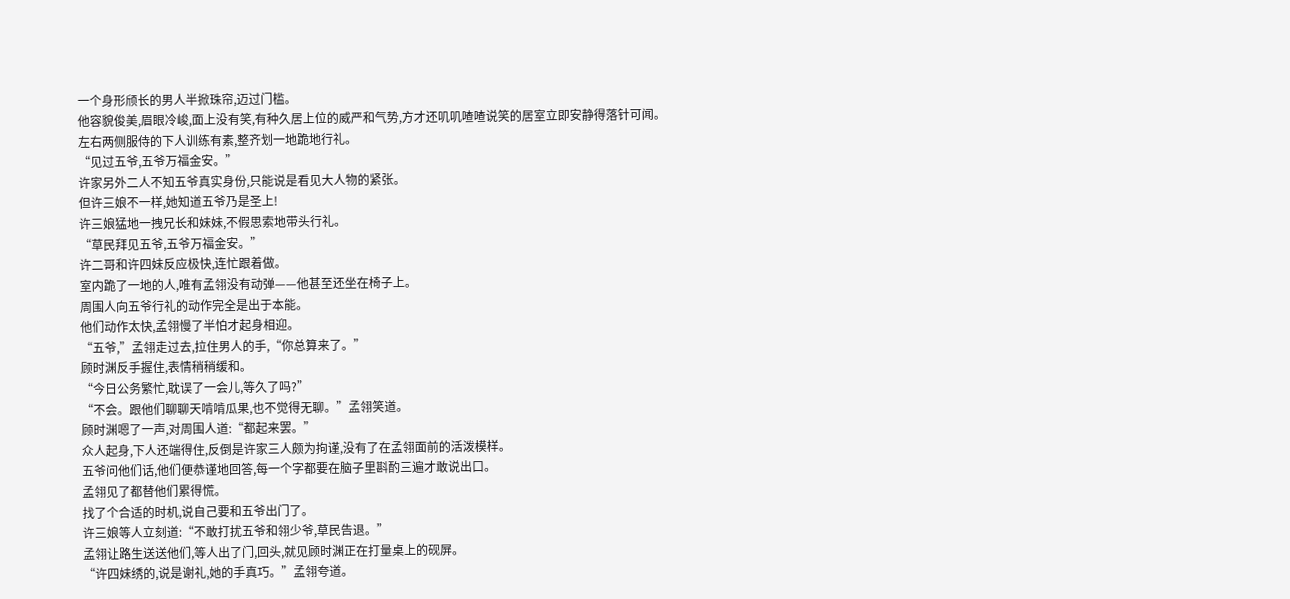一个身形颀长的男人半掀珠帘,迈过门槛。
他容貌俊美,眉眼冷峻,面上没有笑,有种久居上位的威严和气势,方才还叽叽喳喳说笑的居室立即安静得落针可闻。
左右两侧服侍的下人训练有素,整齐划一地跪地行礼。
“见过五爷,五爷万福金安。”
许家另外二人不知五爷真实身份,只能说是看见大人物的紧张。
但许三娘不一样,她知道五爷乃是圣上!
许三娘猛地一拽兄长和妹妹,不假思索地带头行礼。
“草民拜见五爷,五爷万福金安。”
许二哥和许四妹反应极快,连忙跟着做。
室内跪了一地的人,唯有孟翎没有动弹——他甚至还坐在椅子上。
周围人向五爷行礼的动作完全是出于本能。
他们动作太快,孟翎慢了半怕才起身相迎。
“五爷,”孟翎走过去,拉住男人的手,“你总算来了。”
顾时渊反手握住,表情稍稍缓和。
“今日公务繁忙,耽误了一会儿,等久了吗?”
“不会。跟他们聊聊天啃啃瓜果,也不觉得无聊。”孟翎笑道。
顾时渊嗯了一声,对周围人道:“都起来罢。”
众人起身,下人还端得住,反倒是许家三人颇为拘谨,没有了在孟翎面前的活泼模样。
五爷问他们话,他们便恭谨地回答,每一个字都要在脑子里斟酌三遍才敢说出口。
孟翎见了都替他们累得慌。
找了个合适的时机,说自己要和五爷出门了。
许三娘等人立刻道:“不敢打扰五爷和翎少爷,草民告退。”
孟翎让路生送送他们,等人出了门,回头,就见顾时渊正在打量桌上的砚屏。
“许四妹绣的,说是谢礼,她的手真巧。”孟翎夸道。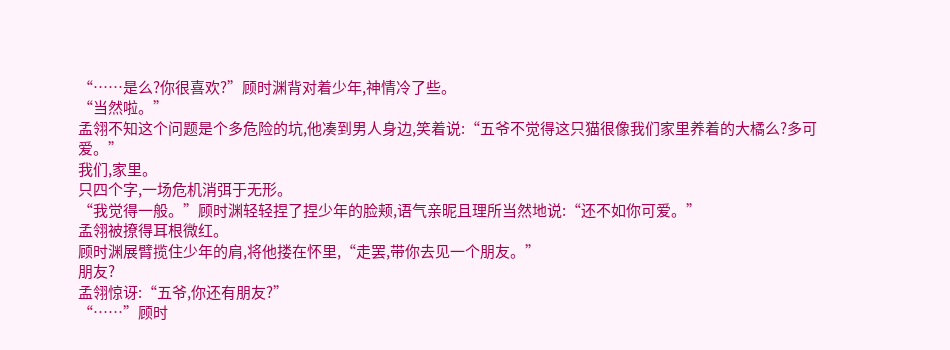“……是么?你很喜欢?”顾时渊背对着少年,神情冷了些。
“当然啦。”
孟翎不知这个问题是个多危险的坑,他凑到男人身边,笑着说:“五爷不觉得这只猫很像我们家里养着的大橘么?多可爱。”
我们,家里。
只四个字,一场危机消弭于无形。
“我觉得一般。”顾时渊轻轻捏了捏少年的脸颊,语气亲昵且理所当然地说:“还不如你可爱。”
孟翎被撩得耳根微红。
顾时渊展臂揽住少年的肩,将他搂在怀里,“走罢,带你去见一个朋友。”
朋友?
孟翎惊讶:“五爷,你还有朋友?”
“……”顾时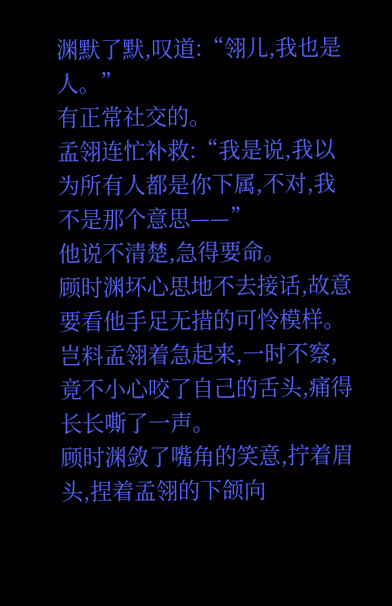渊默了默,叹道:“翎儿,我也是人。”
有正常社交的。
孟翎连忙补救:“我是说,我以为所有人都是你下属,不对,我不是那个意思——”
他说不清楚,急得要命。
顾时渊坏心思地不去接话,故意要看他手足无措的可怜模样。
岂料孟翎着急起来,一时不察,竟不小心咬了自己的舌头,痛得长长嘶了一声。
顾时渊敛了嘴角的笑意,拧着眉头,捏着孟翎的下颌向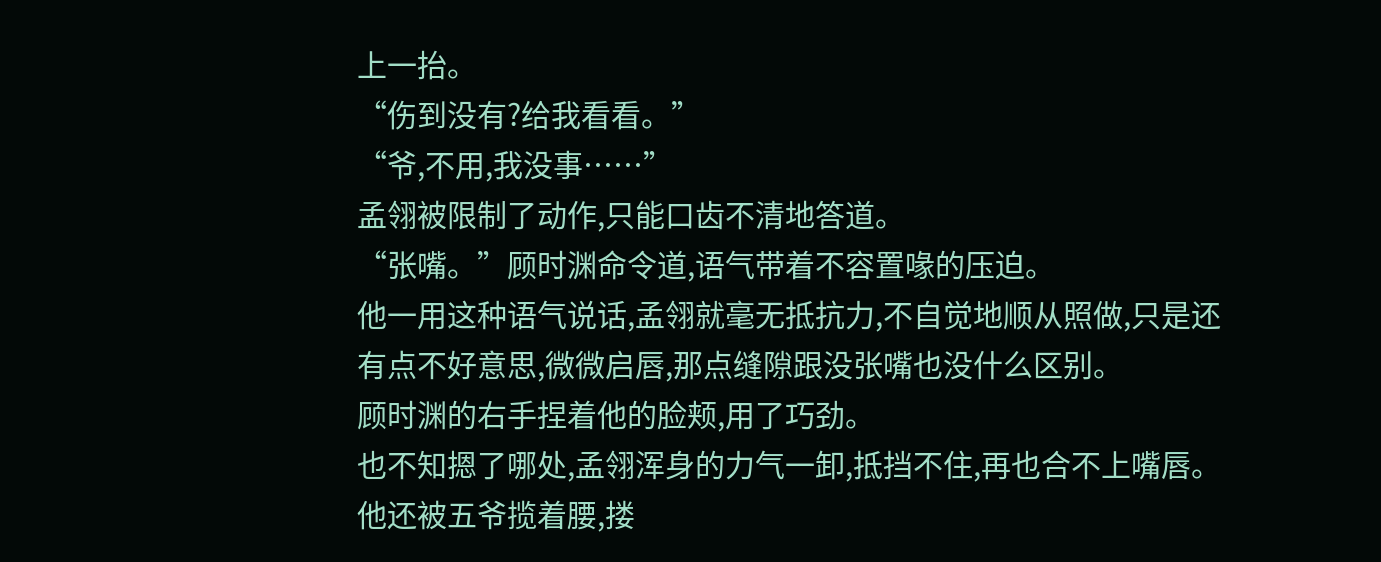上一抬。
“伤到没有?给我看看。”
“爷,不用,我没事……”
孟翎被限制了动作,只能口齿不清地答道。
“张嘴。”顾时渊命令道,语气带着不容置喙的压迫。
他一用这种语气说话,孟翎就毫无抵抗力,不自觉地顺从照做,只是还有点不好意思,微微启唇,那点缝隙跟没张嘴也没什么区别。
顾时渊的右手捏着他的脸颊,用了巧劲。
也不知摁了哪处,孟翎浑身的力气一卸,抵挡不住,再也合不上嘴唇。
他还被五爷揽着腰,搂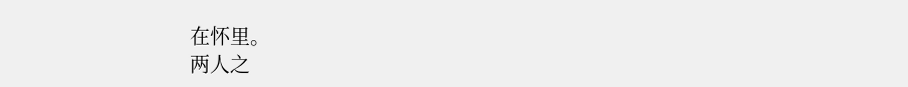在怀里。
两人之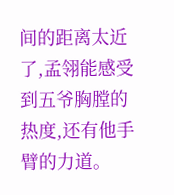间的距离太近了,孟翎能感受到五爷胸膛的热度,还有他手臂的力道。